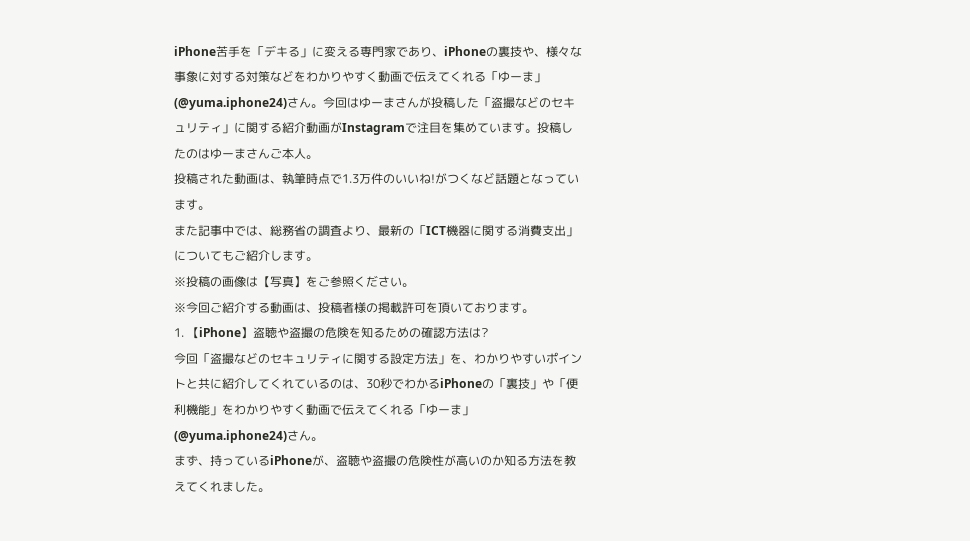iPhone苦手を「デキる」に変える専門家であり、iPhoneの裏技や、様々な事象に対する対策などをわかりやすく動画で伝えてくれる「ゆーま」(@yuma.iphone24)さん。今回はゆーまさんが投稿した「盗撮などのセキュリティ」に関する紹介動画がInstagramで注目を集めています。投稿したのはゆーまさんご本人。
投稿された動画は、執筆時点で1.3万件のいいね!がつくなど話題となっています。
また記事中では、総務省の調査より、最新の「ICT機器に関する消費支出」についてもご紹介します。
※投稿の画像は【写真】をご参照ください。
※今回ご紹介する動画は、投稿者様の掲載許可を頂いております。
1. 【iPhone】盗聴や盗撮の危険を知るための確認方法は?
今回「盗撮などのセキュリティに関する設定方法」を、わかりやすいポイントと共に紹介してくれているのは、30秒でわかるiPhoneの「裏技」や「便利機能」をわかりやすく動画で伝えてくれる「ゆーま」(@yuma.iphone24)さん。
まず、持っているiPhoneが、盗聴や盗撮の危険性が高いのか知る方法を教えてくれました。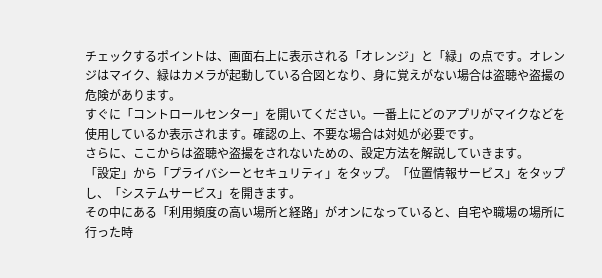チェックするポイントは、画面右上に表示される「オレンジ」と「緑」の点です。オレンジはマイク、緑はカメラが起動している合図となり、身に覚えがない場合は盗聴や盗撮の危険があります。
すぐに「コントロールセンター」を開いてください。一番上にどのアプリがマイクなどを使用しているか表示されます。確認の上、不要な場合は対処が必要です。
さらに、ここからは盗聴や盗撮をされないための、設定方法を解説していきます。
「設定」から「プライバシーとセキュリティ」をタップ。「位置情報サービス」をタップし、「システムサービス」を開きます。
その中にある「利用頻度の高い場所と経路」がオンになっていると、自宅や職場の場所に行った時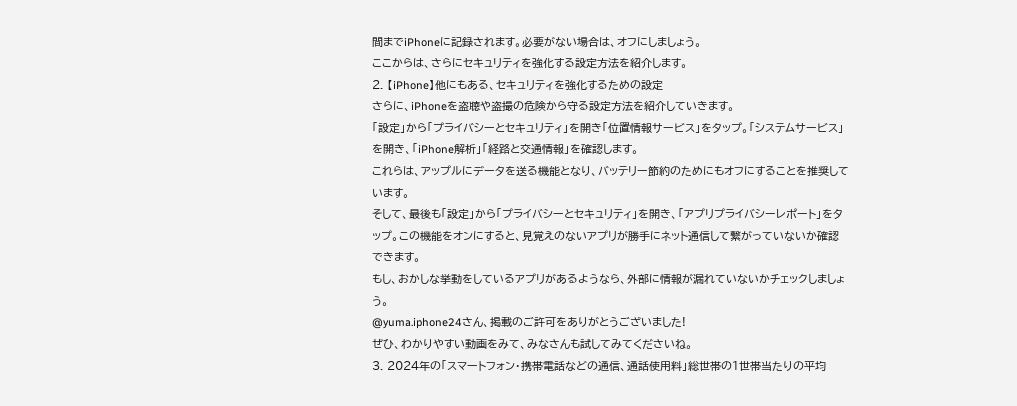間までiPhoneに記録されます。必要がない場合は、オフにしましょう。
ここからは、さらにセキュリティを強化する設定方法を紹介します。
2. 【iPhone】他にもある、セキュリティを強化するための設定
さらに、iPhoneを盗聴や盗撮の危険から守る設定方法を紹介していきます。
「設定」から「プライバシーとセキュリティ」を開き「位置情報サービス」をタップ。「システムサービス」を開き、「iPhone解析」「経路と交通情報」を確認します。
これらは、アップルにデータを送る機能となり、バッテリー節約のためにもオフにすることを推奨しています。
そして、最後も「設定」から「プライバシーとセキュリティ」を開き、「アプリプライバシーレポート」をタップ。この機能をオンにすると、見覚えのないアプリが勝手にネット通信して繋がっていないか確認できます。
もし、おかしな挙動をしているアプリがあるようなら、外部に情報が漏れていないかチェックしましょう。
@yuma.iphone24さん、掲載のご許可をありがとうございました!
ぜひ、わかりやすい動画をみて、みなさんも試してみてくださいね。
3. 2024年の「スマートフォン・携帯電話などの通信、通話使用料」総世帯の1世帯当たりの平均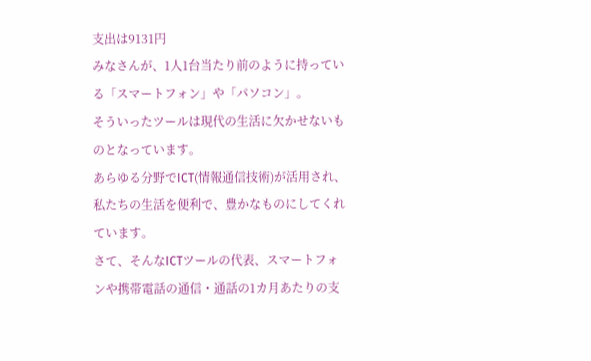支出は9131円
みなさんが、1人1台当たり前のように持っている「スマートフォン」や「パソコン」。
そういったツールは現代の生活に欠かせないものとなっています。
あらゆる分野でICT(情報通信技術)が活用され、私たちの生活を便利で、豊かなものにしてくれています。
さて、そんなICTツールの代表、スマートフォンや携帯電話の通信・通話の1カ月あたりの支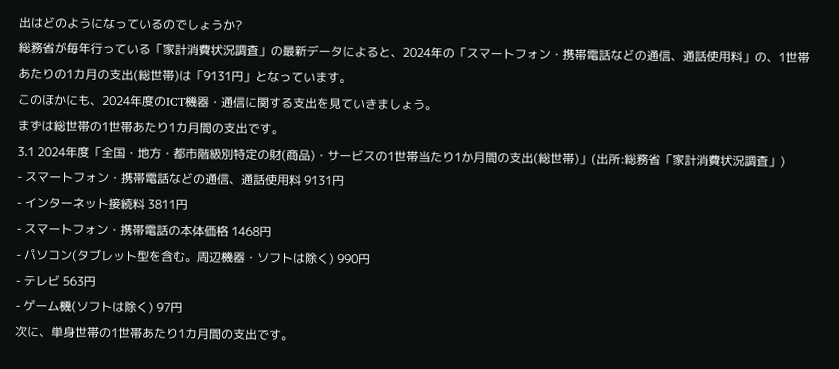出はどのようになっているのでしょうか?
総務省が毎年行っている「家計消費状況調査」の最新データによると、2024年の「スマートフォン・携帯電話などの通信、通話使用料」の、1世帯あたりの1カ月の支出(総世帯)は「9131円」となっています。
このほかにも、2024年度のICT機器・通信に関する支出を見ていきましょう。
まずは総世帯の1世帯あたり1カ月間の支出です。
3.1 2024年度「全国・地方・都市階級別特定の財(商品)・サービスの1世帯当たり1か月間の支出(総世帯)」(出所:総務省「家計消費状況調査」)
- スマートフォン・携帯電話などの通信、通話使用料 9131円
- インターネット接続料 3811円
- スマートフォン・携帯電話の本体価格 1468円
- パソコン(タブレット型を含む。周辺機器・ソフトは除く) 990円
- テレビ 563円
- ゲーム機(ソフトは除く) 97円
次に、単身世帯の1世帯あたり1カ月間の支出です。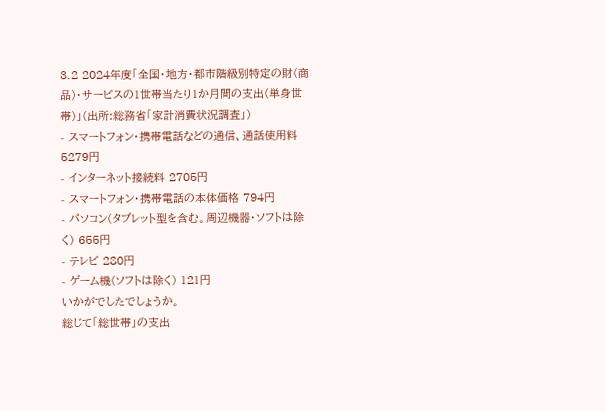3.2 2024年度「全国・地方・都市階級別特定の財(商品)・サービスの1世帯当たり1か月間の支出(単身世帯)」(出所:総務省「家計消費状況調査」)
- スマートフォン・携帯電話などの通信、通話使用料 5279円
- インターネット接続料 2705円
- スマートフォン・携帯電話の本体価格 794円
- パソコン(タブレット型を含む。周辺機器・ソフトは除く) 655円
- テレビ 280円
- ゲーム機(ソフトは除く) 121円
いかがでしたでしょうか。
総じて「総世帯」の支出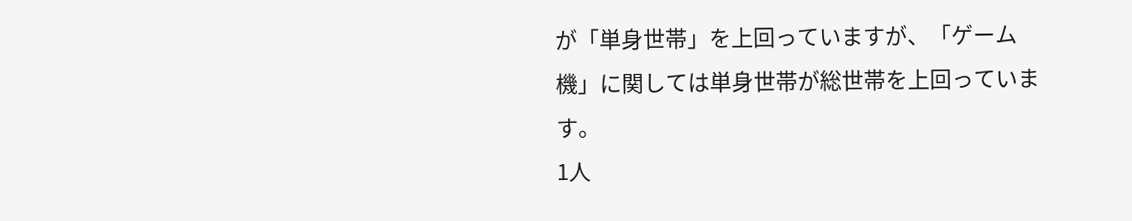が「単身世帯」を上回っていますが、「ゲーム機」に関しては単身世帯が総世帯を上回っています。
1人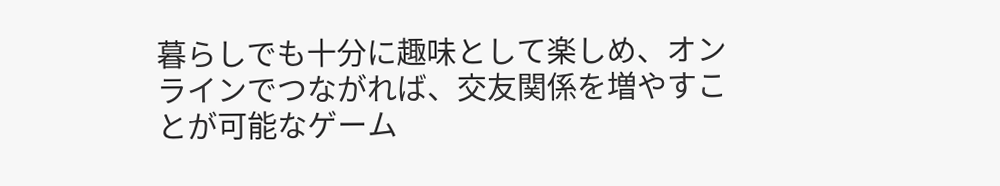暮らしでも十分に趣味として楽しめ、オンラインでつながれば、交友関係を増やすことが可能なゲーム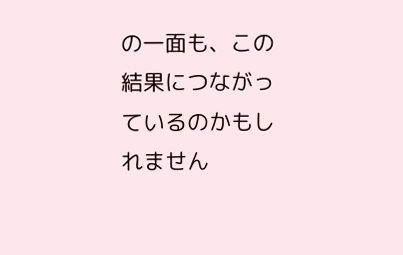の一面も、この結果につながっているのかもしれません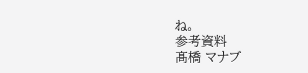ね。
参考資料
髙橋 マナブ